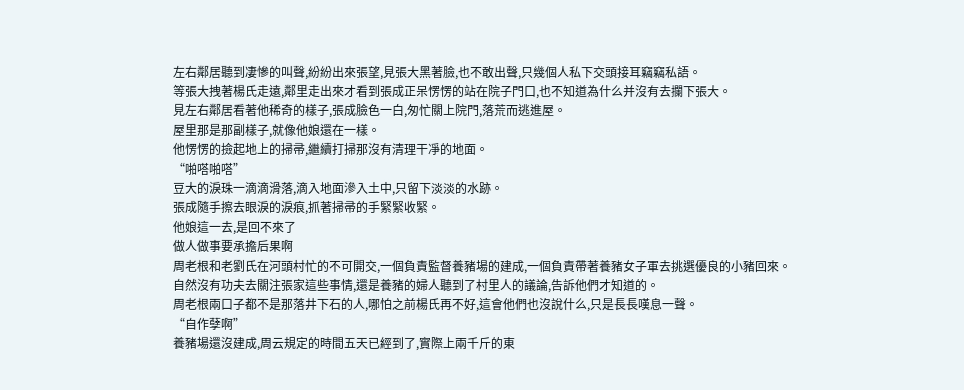左右鄰居聽到凄慘的叫聲,紛紛出來張望,見張大黑著臉,也不敢出聲,只幾個人私下交頭接耳竊竊私語。
等張大拽著楊氏走遠,鄰里走出來才看到張成正呆愣愣的站在院子門口,也不知道為什么并沒有去攔下張大。
見左右鄰居看著他稀奇的樣子,張成臉色一白,匆忙關上院門,落荒而逃進屋。
屋里那是那副樣子,就像他娘還在一樣。
他愣愣的撿起地上的掃帚,繼續打掃那沒有清理干凈的地面。
“啪嗒啪嗒”
豆大的淚珠一滴滴滑落,滴入地面滲入土中,只留下淡淡的水跡。
張成隨手擦去眼淚的淚痕,抓著掃帚的手緊緊收緊。
他娘這一去,是回不來了
做人做事要承擔后果啊
周老根和老劉氏在河頭村忙的不可開交,一個負責監督養豬場的建成,一個負責帶著養豬女子軍去挑選優良的小豬回來。
自然沒有功夫去關注張家這些事情,還是養豬的婦人聽到了村里人的議論,告訴他們才知道的。
周老根兩口子都不是那落井下石的人,哪怕之前楊氏再不好,這會他們也沒說什么,只是長長嘆息一聲。
“自作孽啊”
養豬場還沒建成,周云規定的時間五天已經到了,實際上兩千斤的東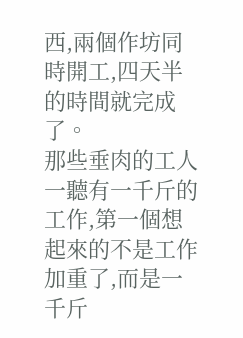西,兩個作坊同時開工,四天半的時間就完成了。
那些垂肉的工人一聽有一千斤的工作,第一個想起來的不是工作加重了,而是一千斤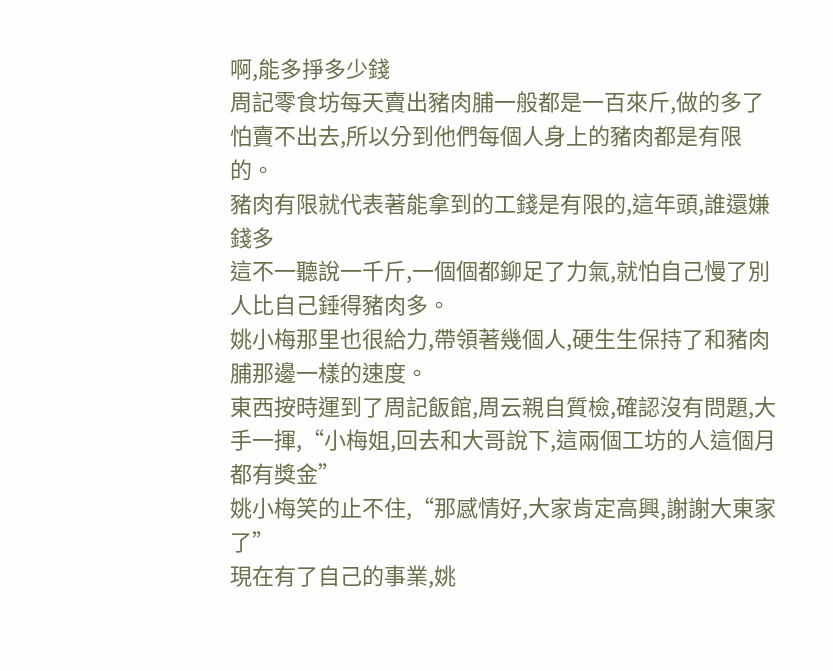啊,能多掙多少錢
周記零食坊每天賣出豬肉脯一般都是一百來斤,做的多了怕賣不出去,所以分到他們每個人身上的豬肉都是有限的。
豬肉有限就代表著能拿到的工錢是有限的,這年頭,誰還嫌錢多
這不一聽說一千斤,一個個都鉚足了力氣,就怕自己慢了別人比自己錘得豬肉多。
姚小梅那里也很給力,帶領著幾個人,硬生生保持了和豬肉脯那邊一樣的速度。
東西按時運到了周記飯館,周云親自質檢,確認沒有問題,大手一揮,“小梅姐,回去和大哥說下,這兩個工坊的人這個月都有獎金”
姚小梅笑的止不住,“那感情好,大家肯定高興,謝謝大東家了”
現在有了自己的事業,姚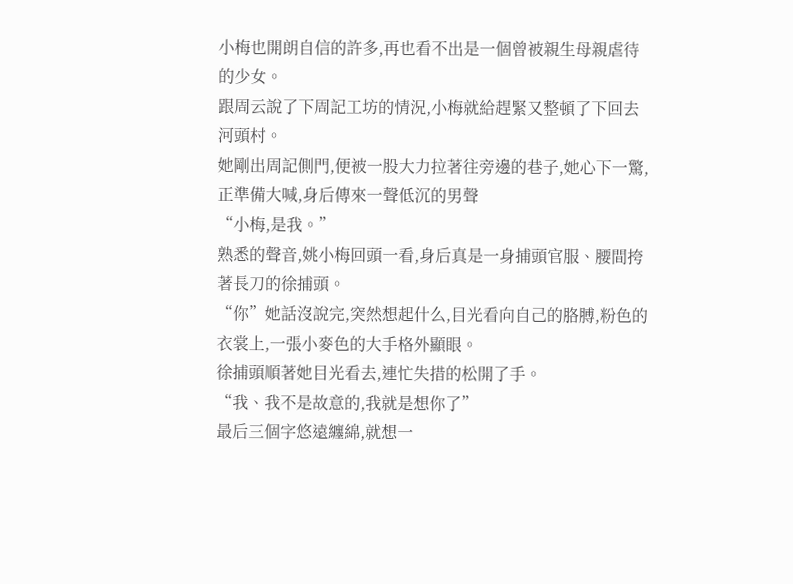小梅也開朗自信的許多,再也看不出是一個曾被親生母親虐待的少女。
跟周云說了下周記工坊的情況,小梅就給趕緊又整頓了下回去河頭村。
她剛出周記側門,便被一股大力拉著往旁邊的巷子,她心下一驚,正準備大喊,身后傳來一聲低沉的男聲
“小梅,是我。”
熟悉的聲音,姚小梅回頭一看,身后真是一身捕頭官服、腰間挎著長刀的徐捕頭。
“你”她話沒說完,突然想起什么,目光看向自己的胳膊,粉色的衣裳上,一張小麥色的大手格外顯眼。
徐捕頭順著她目光看去,連忙失措的松開了手。
“我、我不是故意的,我就是想你了”
最后三個字悠遠纏綿,就想一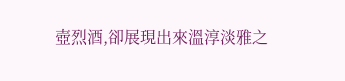壺烈酒,卻展現出來溫淳淡雅之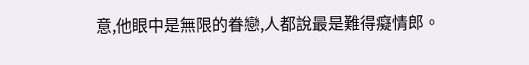意,他眼中是無限的眷戀,人都說最是難得癡情郎。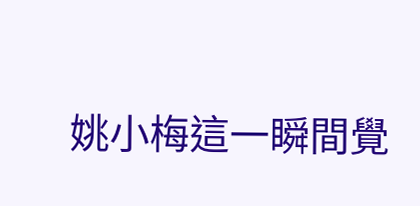姚小梅這一瞬間覺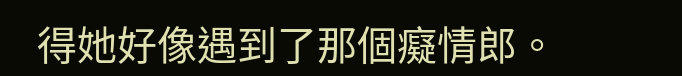得她好像遇到了那個癡情郎。